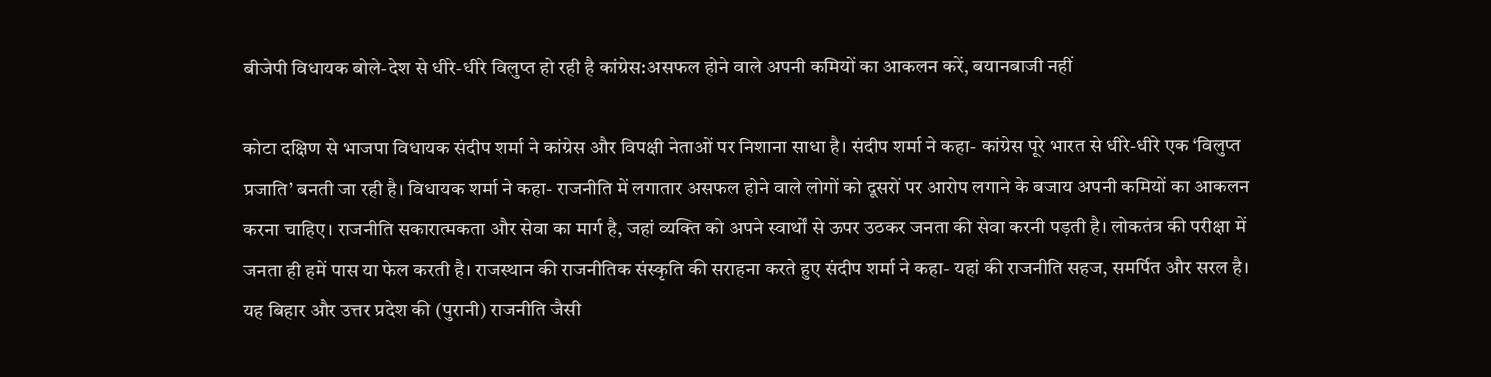बीजेपी विधायक बोले-देश से धीरे-धीरे विलुप्त हो रही है कांग्रेस:असफल होने वाले अपनी कमियों का आकलन करें, बयानबाजी नहीं

कोटा दक्षिण से भाजपा विधायक संदीप शर्मा ने कांग्रेस और विपक्षी नेताओं पर निशाना साधा है। संदीप शर्मा ने कहा- कांग्रेस पूरे भारत से धीरे-धीरे एक ‘विलुप्त प्रजाति’ बनती जा रही है। विधायक शर्मा ने कहा- राजनीति में लगातार असफल होने वाले लोगों को दूसरों पर आरोप लगाने के बजाय अपनी कमियों का आकलन करना चाहिए। राजनीति सकारात्मकता और सेवा का मार्ग है, जहां व्यक्ति को अपने स्वार्थों से ऊपर उठकर जनता की सेवा करनी पड़ती है। लोकतंत्र की परीक्षा में जनता ही हमें पास या फेल करती है। राजस्थान की राजनीतिक संस्कृति की सराहना करते हुए संदीप शर्मा ने कहा- यहां की राजनीति सहज, समर्पित और सरल है। यह बिहार और उत्तर प्रदेश की (पुरानी) राजनीति जैसी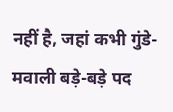नहीं है, जहां कभी गुंडे-मवाली बड़े-बड़े पद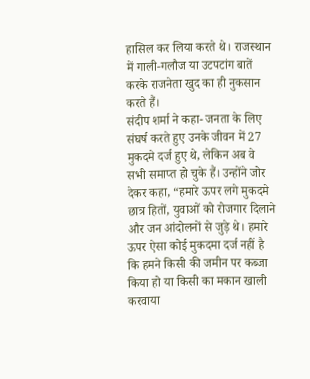हासिल कर लिया करते थे। राजस्थान में गाली-गलौज या उटपटांग बातें करके राजनेता खुद का ही नुकसान करते हैं।
संदीप शर्मा ने कहा- जनता के लिए संघर्ष करते हुए उनके जीवन में 27 मुकदमे दर्ज हुए थे, लेकिन अब वे सभी समाप्त हो चुके हैं। उन्होंने जोर देकर कहा, “हमारे ऊपर लगे मुकदमे छात्र हितों, युवाओं को रोजगार दिलाने और जन आंदोलनों से जुड़े थे। हमारे ऊपर ऐसा कोई मुकदमा दर्ज नहीं है कि हमने किसी की जमीन पर कब्जा किया हो या किसी का मकान खाली करवाया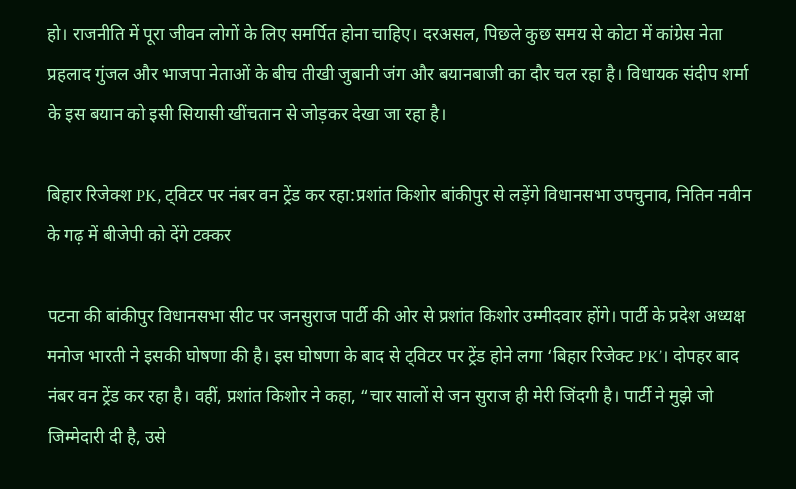हो। राजनीति में पूरा जीवन लोगों के लिए समर्पित होना चाहिए। दरअसल, पिछले कुछ समय से कोटा में कांग्रेस नेता प्रहलाद गुंजल और भाजपा नेताओं के बीच तीखी जुबानी जंग और बयानबाजी का दौर चल रहा है। विधायक संदीप शर्मा के इस बयान को इसी सियासी खींचतान से जोड़कर देखा जा रहा है।

बिहार रिजेक्श PK, ट्विटर पर नंबर वन ट्रेंड कर रहा:प्रशांत किशोर बांकीपुर से लड़ेंगे विधानसभा उपचुनाव, नितिन नवीन के गढ़ में बीजेपी को देंगे टक्कर

पटना की बांकीपुर विधानसभा सीट पर जनसुराज पार्टी की ओर से प्रशांत किशोर उम्मीदवार होंगे। पार्टी के प्रदेश अध्यक्ष मनोज भारती ने इसकी घोषणा की है। इस घोषणा के बाद से ट्विटर पर ट्रेंड होने लगा ‘बिहार रिजेक्ट PK’। दोपहर बाद नंबर वन ट्रेंड कर रहा है। वहीं, प्रशांत किशोर ने कहा, “चार सालों से जन सुराज ही मेरी जिंदगी है। पार्टी ने मुझे जो जिम्मेदारी दी है, उसे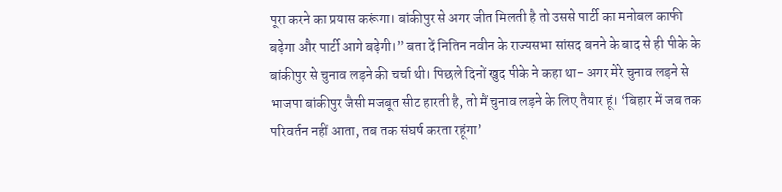पूरा करने का प्रयास करूंगा। बांकीपुर से अगर जीत मिलती है तो उससे पार्टी का मनोबल काफी बढ़ेगा और पार्टी आगे बढ़ेगी।” बता दें नितिन नवीन के राज्यसभा सांसद बनने के बाद से ही पीके के बांकीपुर से चुनाव लड़ने की चर्चा थी। पिछले दिनों खुद पीके ने कहा था- अगर मेरे चुनाव लड़ने से भाजपा बांकीपुर जैसी मजबूत सीट हारती है, तो मैं चुनाव लड़ने के लिए तैयार हूं। ‘बिहार में जब तक परिवर्तन नहीं आता, तब तक संघर्ष करता रहूंगा’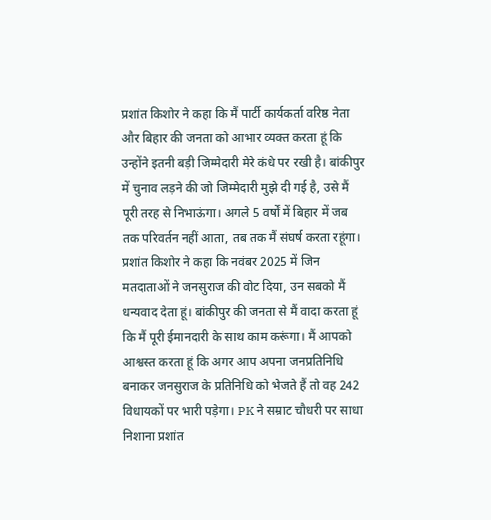प्रशांत किशोर ने कहा कि मैं पार्टी कार्यकर्ता वरिष्ठ नेता और बिहार की जनता को आभार व्यक्त करता हूं कि उन्होंने इतनी बड़ी जिम्मेदारी मेरे कंधे पर रखी है। बांकीपुर में चुनाव लड़ने की जो जिम्मेदारी मुझे दी गई है, उसे मैं पूरी तरह से निभाऊंगा। अगले 5 वर्षों में बिहार में जब तक परिवर्तन नहीं आता, तब तक मैं संघर्ष करता रहूंगा। प्रशांत किशोर ने कहा कि नवंबर 2025 में जिन मतदाताओं ने जनसुराज की वोट दिया, उन सबको मैं धन्यवाद देता हूं। बांकीपुर की जनता से मैं वादा करता हूं कि मैं पूरी ईमानदारी के साथ काम करूंगा। मैं आपको आश्वस्त करता हूं कि अगर आप अपना जनप्रतिनिधि बनाकर जनसुराज के प्रतिनिधि को भेजते हैं तो वह 242 विधायकों पर भारी पड़ेगा। PK ने सम्राट चौधरी पर साधा निशाना प्रशांत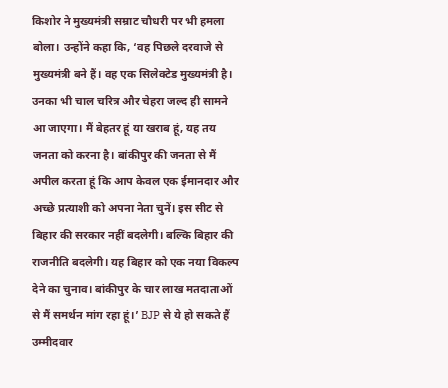किशोर ने मुख्यमंत्री सम्राट चौधरी पर भी हमला बोला। उन्होंने कहा कि, ‘वह पिछले दरवाजे से मुख्यमंत्री बने हैं। वह एक सिलेक्टेड मुख्यमंत्री है। उनका भी चाल चरित्र और चेहरा जल्द ही सामने आ जाएगा। मैं बेहतर हूं या खराब हूं, यह तय जनता को करना है। बांकीपुर की जनता से मैं अपील करता हूं कि आप केवल एक ईमानदार और अच्छे प्रत्याशी को अपना नेता चुनें। इस सीट से बिहार की सरकार नहीं बदलेगी। बल्कि बिहार की राजनीति बदलेगी। यह बिहार को एक नया विकल्प देने का चुनाव। बांकीपुर के चार लाख मतदाताओं से मैं समर्थन मांग रहा हूं।’ BJP से ये हो सकते हैं उम्मीदवार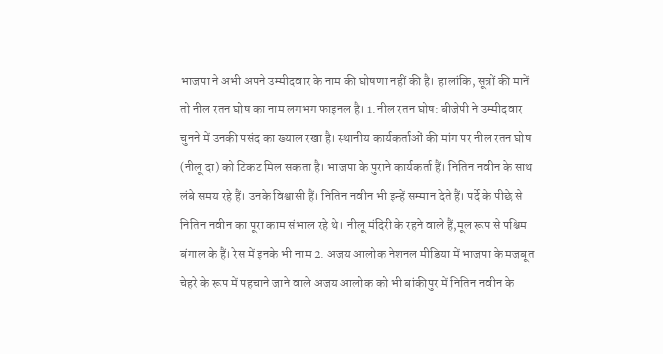भाजपा ने अभी अपने उम्मीदवार के नाम की घोषणा नहीं की है। हालांकि, सूत्रों की मानें तो नील रतन घोष का नाम लगभग फाइनल है। 1.नील रतन घोष: बीजेपी ने उम्मीदवार चुनने में उनकी पसंद का ख्याल रखा है। स्थानीय कार्यकर्ताओं की मांग पर नील रतन घोष (नीलू दा) को टिकट मिल सकता है। भाजपा के पुराने कार्यकर्ता हैं। नितिन नवीन के साथ लंबे समय रहे हैं। उनके विश्वासी हैं। नितिन नवीन भी इन्हें सम्मान देते हैं। पर्दे के पीछे से नितिन नवीन का पूरा काम संभाल रहे थे। नीलू मंदिरी के रहने वाले हैं,मूल रूप से पश्चिम बंगाल के हैं। रेस में इनके भी नाम 2. अजय आलोक नेशनल मीडिया में भाजपा के मजबूत चेहरे के रूप में पहचाने जाने वाले अजय आलोक को भी बांकीपुर में नितिन नवीन के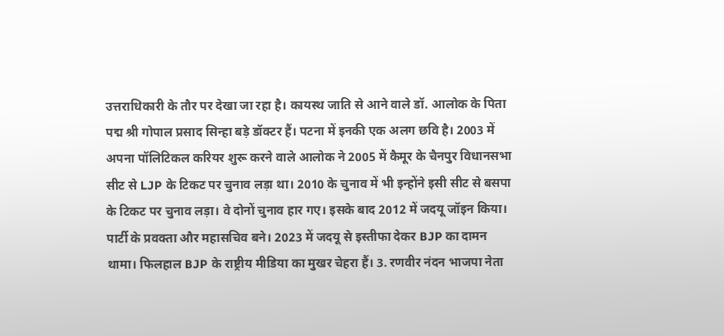उत्तराधिकारी के तौर पर देखा जा रहा है। कायस्थ जाति से आने वाले डॉ. आलोक के पिता पद्म श्री गोपाल प्रसाद सिन्हा बड़े डॉक्टर हैं। पटना में इनकी एक अलग छवि है। 2003 में अपना पॉलिटिकल करियर शुरू करने वाले आलोक ने 2005 में कैमूर के चैनपुर विधानसभा सीट से LJP के टिकट पर चुनाव लड़ा था। 2010 के चुनाव में भी इन्होंने इसी सीट से बसपा के टिकट पर चुनाव लड़ा। वे दोनों चुनाव हार गए। इसके बाद 2012 में जदयू जॉइन किया। पार्टी के प्रवक्ता और महासचिव बने। 2023 में जदयू से इस्तीफा देकर BJP का दामन थामा। फिलहाल BJP के राष्ट्रीय मीडिया का मुखर चेहरा हैं। 3. रणवीर नंदन भाजपा नेता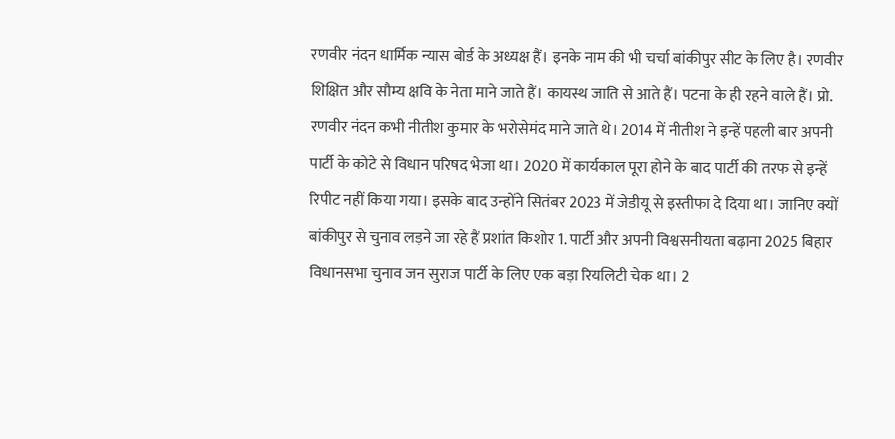रणवीर नंदन धार्मिक न्यास बोर्ड के अध्यक्ष हैं। इनके नाम की भी चर्चा बांकीपुर सीट के लिए है। रणवीर शिक्षित और सौम्य क्षवि के नेता माने जाते हैं। कायस्थ जाति से आते हैं। पटना के ही रहने वाले हैं। प्रो. रणवीर नंदन कभी नीतीश कुमार के भरोसेमंद माने जाते थे। 2014 में नीतीश ने इन्हें पहली बार अपनी पार्टी के कोटे से विधान परिषद भेजा था। 2020 में कार्यकाल पूरा होने के बाद पार्टी की तरफ से इन्हें रिपीट नहीं किया गया। इसके बाद उन्होंने सितंबर 2023 में जेडीयू से इस्तीफा दे दिया था। जानिए क्यों बांकीपुर से चुनाव लड़ने जा रहे हैं प्रशांत किशोर 1. पार्टी और अपनी विश्वसनीयता बढ़ाना 2025 बिहार विधानसभा चुनाव जन सुराज पार्टी के लिए एक बड़ा रियलिटी चेक था। 2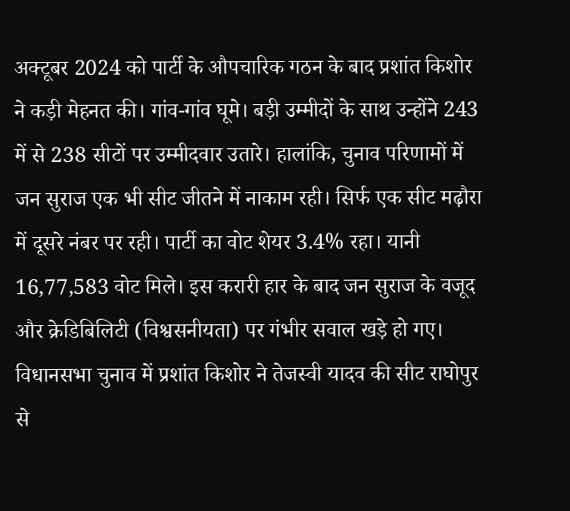अक्टूबर 2024 को पार्टी के औपचारिक गठन के बाद प्रशांत किशोर ने कड़ी मेहनत की। गांव-गांव घूमे। बड़ी उम्मीदों के साथ उन्होंने 243 में से 238 सीटों पर उम्मीदवार उतारे। हालांकि, चुनाव परिणामों में जन सुराज एक भी सीट जीतने में नाकाम रही। सिर्फ एक सीट मढ़ौरा में दूसरे नंबर पर रही। पार्टी का वोट शेयर 3.4% रहा। यानी 16,77,583 वोट मिले। इस करारी हार के बाद जन सुराज के वजूद और क्रेडिबिलिटी (विश्वसनीयता) पर गंभीर सवाल खड़े हो गए। विधानसभा चुनाव में प्रशांत किशोर ने तेजस्वी यादव की सीट राघोपुर से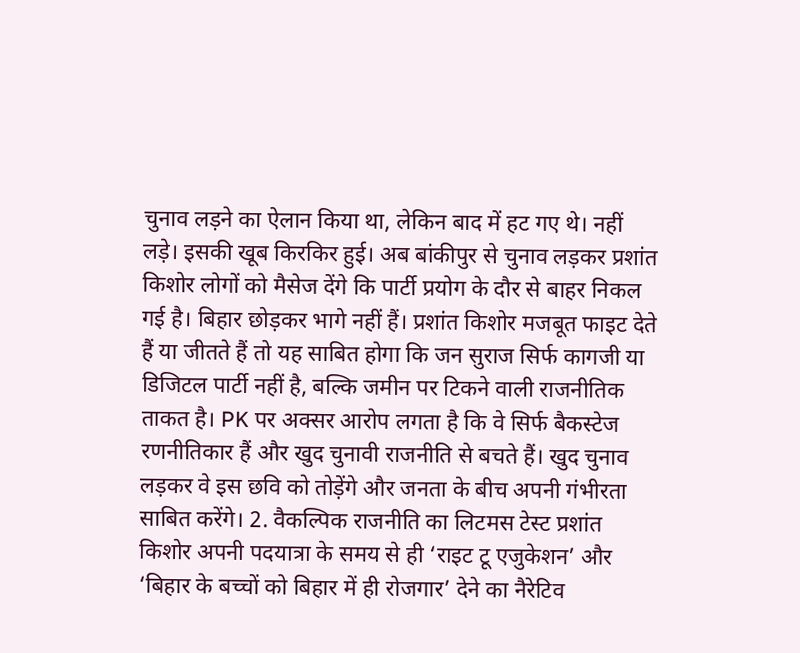चुनाव लड़ने का ऐलान किया था, लेकिन बाद में हट गए थे। नहीं लड़े। इसकी खूब किरकिर हुई। अब बांकीपुर से चुनाव लड़कर प्रशांत किशोर लोगों को मैसेज देंगे कि पार्टी प्रयोग के दौर से बाहर निकल गई है। बिहार छोड़कर भागे नहीं हैं। प्रशांत किशोर मजबूत फाइट देते हैं या जीतते हैं तो यह साबित होगा कि जन सुराज सिर्फ कागजी या डिजिटल पार्टी नहीं है, बल्कि जमीन पर टिकने वाली राजनीतिक ताकत है। PK पर अक्सर आरोप लगता है कि वे सिर्फ बैकस्टेज रणनीतिकार हैं और खुद चुनावी राजनीति से बचते हैं। खुद चुनाव लड़कर वे इस छवि को तोड़ेंगे और जनता के बीच अपनी गंभीरता साबित करेंगे। 2. वैकल्पिक राजनीति का लिटमस टेस्ट प्रशांत किशोर अपनी पदयात्रा के समय से ही ‘राइट टू एजुकेशन’ और ‘बिहार के बच्चों को बिहार में ही रोजगार’ देने का नैरेटिव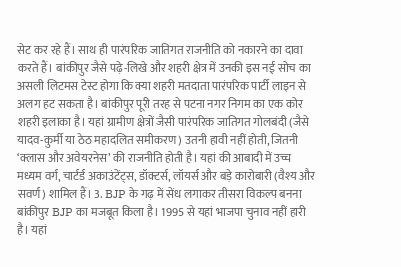सेट कर रहे हैं। साथ ही पारंपरिक जातिगत राजनीति को नकारने का दावा करते हैं। बांकीपुर जैसे पढ़े-लिखे और शहरी क्षेत्र में उनकी इस नई सोच का असली लिटमस टेस्ट होगा कि क्या शहरी मतदाता पारंपरिक पार्टी लाइन से अलग हट सकता है। बांकीपुर पूरी तरह से पटना नगर निगम का एक कोर शहरी इलाका है। यहां ग्रामीण क्षेत्रों जैसी पारंपरिक जातिगत गोलबंदी (जैसे यादव-कुर्मी या ठेठ महादलित समीकरण) उतनी हावी नहीं होती, जितनी ‘क्लास और अवेयरनेस’ की राजनीति होती है। यहां की आबादी में उच्च मध्यम वर्ग, चार्टर्ड अकाउंटेंट्स, डॉक्टर्स, लॉयर्स और बड़े कारोबारी (वैश्य और सवर्ण) शामिल हैं। 3. BJP के गढ़ में सेंध लगाकर तीसरा विकल्प बनना बांकीपुर BJP का मजबूत किला है। 1995 से यहां भाजपा चुनाव नहीं हारी है। यहां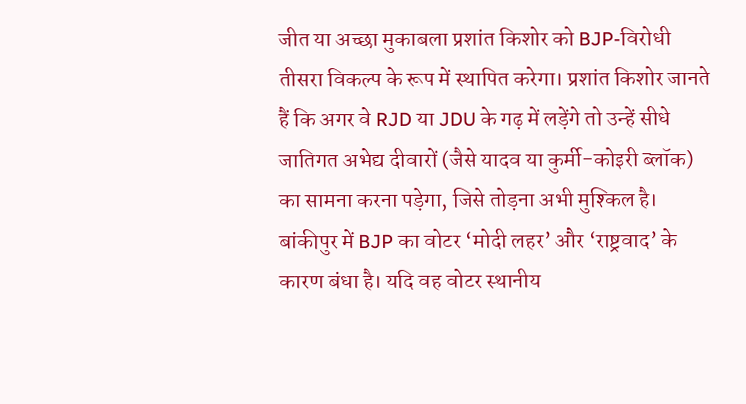जीत या अच्छा मुकाबला प्रशांत किशोर को BJP-विरोधी तीसरा विकल्प के रूप में स्थापित करेगा। प्रशांत किशोर जानते हैं कि अगर वे RJD या JDU के गढ़ में लड़ेंगे तो उन्हें सीधे जातिगत अभेद्य दीवारों (जैसे यादव या कुर्मी-कोइरी ब्लॉक) का सामना करना पड़ेगा, जिसे तोड़ना अभी मुश्किल है। बांकीपुर में BJP का वोटर ‘मोदी लहर’ और ‘राष्ट्रवाद’ के कारण बंधा है। यदि वह वोटर स्थानीय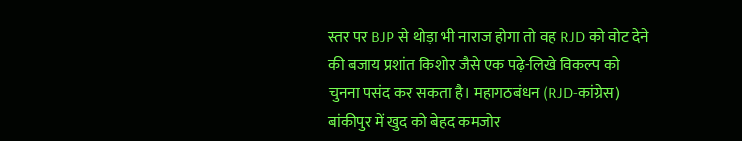स्तर पर BJP से थोड़ा भी नाराज होगा तो वह RJD को वोट देने की बजाय प्रशांत किशोर जैसे एक पढ़े-लिखे विकल्प को चुनना पसंद कर सकता है। महागठबंधन (RJD-कांग्रेस) बांकीपुर में खुद को बेहद कमजोर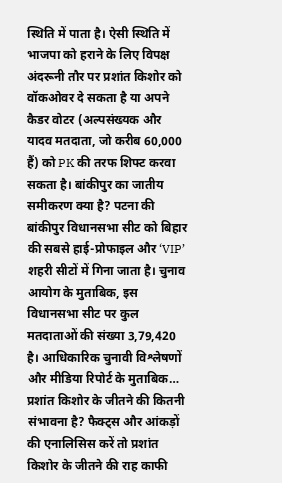स्थिति में पाता है। ऐसी स्थिति में भाजपा को हराने के लिए विपक्ष अंदरूनी तौर पर प्रशांत किशोर को वॉकओवर दे सकता है या अपने कैडर वोटर (अल्पसंख्यक और यादव मतदाता, जो करीब 60,000 हैं) को PK की तरफ शिफ्ट करवा सकता है। बांकीपुर का जातीय समीकरण क्या है? पटना की बांकीपुर विधानसभा सीट को बिहार की सबसे हाई-प्रोफाइल और ‘VIP’ शहरी सीटों में गिना जाता है। चुनाव आयोग के मुताबिक, इस विधानसभा सीट पर कुल मतदाताओं की संख्या 3,79,420 है। आधिकारिक चुनावी विश्लेषणों और मीडिया रिपोर्ट के मुताबिक… प्रशांत किशोर के जीतने की कितनी संभावना है? फैक्ट्स और आंकड़ों की एनालिसिस करें तो प्रशांत किशोर के जीतने की राह काफी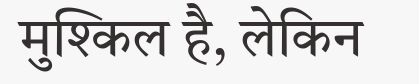मुश्किल है, लेकिन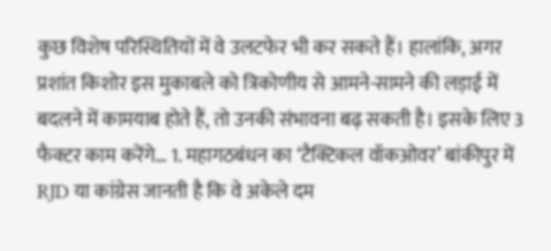कुछ विशेष परिस्थितियों में वे उलटफेर भी कर सकते हैं। हालांकि, अगर प्रशांत किशोर इस मुकाबले को त्रिकोणीय से आमने-सामने की लड़ाई में बदलने में कामयाब होते हैं, तो उनकी संभावना बढ़ सकती है। इसके लिए 3 फैक्टर काम करेंगे… 1. महागठबंधन का ‘टैक्टिकल वॉकओवर’ बांकीपुर में RJD या कांग्रेस जानती है कि वे अकेले दम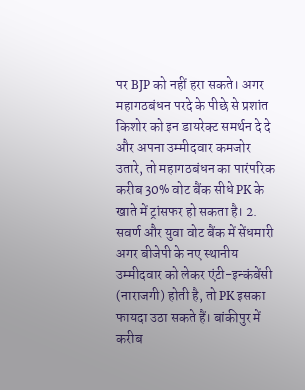पर BJP को नहीं हरा सकते। अगर महागठबंधन परदे के पीछे से प्रशांत किशोर को इन डायरेक्ट समर्थन दे दे और अपना उम्मीदवार कमजोर उतारे, तो महागठबंधन का पारंपरिक करीब 30% वोट बैंक सीधे PK के खाते में ट्रांसफर हो सकता है। 2. सवर्ण और युवा वोट बैंक में सेंधमारी अगर बीजेपी के नए स्थानीय उम्मीदवार को लेकर एंटी-इन्कंबेंसी (नाराजगी) होती है, तो PK इसका फायदा उठा सकते हैं। बांकीपुर में करीब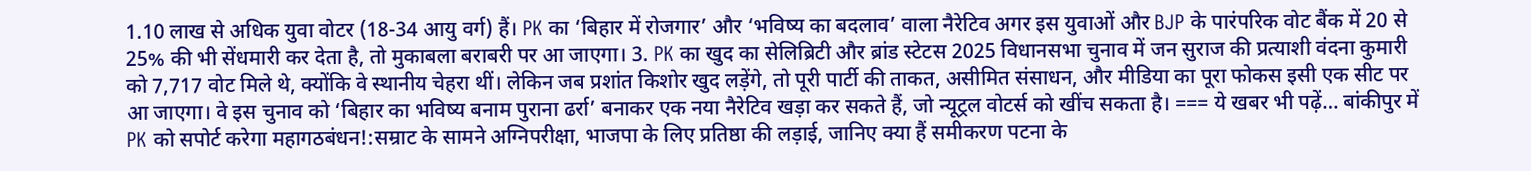1.10 लाख से अधिक युवा वोटर (18-34 आयु वर्ग) हैं। PK का ‘बिहार में रोजगार’ और ‘भविष्य का बदलाव’ वाला नैरेटिव अगर इस युवाओं और BJP के पारंपरिक वोट बैंक में 20 से 25% की भी सेंधमारी कर देता है, तो मुकाबला बराबरी पर आ जाएगा। 3. PK का खुद का सेलिब्रिटी और ब्रांड स्टेटस 2025 विधानसभा चुनाव में जन सुराज की प्रत्याशी वंदना कुमारी को 7,717 वोट मिले थे, क्योंकि वे स्थानीय चेहरा थीं। लेकिन जब प्रशांत किशोर खुद लड़ेंगे, तो पूरी पार्टी की ताकत, असीमित संसाधन, और मीडिया का पूरा फोकस इसी एक सीट पर आ जाएगा। वे इस चुनाव को ‘बिहार का भविष्य बनाम पुराना ढर्रा’ बनाकर एक नया नैरेटिव खड़ा कर सकते हैं, जो न्यूट्रल वोटर्स को खींच सकता है। === ये खबर भी पढ़ें… बांकीपुर में PK को सपोर्ट करेगा महागठबंधन!:सम्राट के सामने अग्निपरीक्षा, भाजपा के लिए प्रतिष्ठा की लड़ाई, जानिए क्या हैं समीकरण पटना के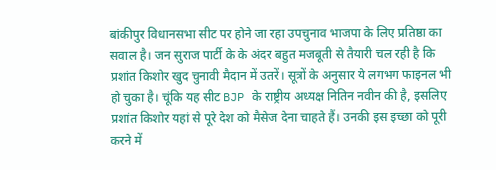बांकीपुर विधानसभा सीट पर होने जा रहा उपचुनाव भाजपा के लिए प्रतिष्ठा का सवाल है। जन सुराज पार्टी के के अंदर बहुत मजबूती से तैयारी चल रही है कि प्रशांत किशोर खुद चुनावी मैदान में उतरें। सूत्रों के अनुसार ये लगभग फाइनल भी हो चुका है। चूंकि यह सीट BJP के राष्ट्रीय अध्यक्ष नितिन नवीन की है, इसलिए प्रशांत किशोर यहां से पूरे देश को मैसेज देना चाहते हैं। उनकी इस इच्छा को पूरी करने में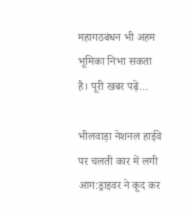महागठबंधन भी अहम भूमिका निभा सकता है। पूरी खबर पढ़ें…

भीलवाड़ा नेशनल हाईवे पर चलती कार में लगी आग:ड्राइवर ने कूद कर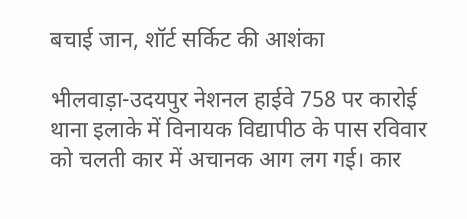बचाई जान, शॉर्ट सर्किट की आशंका

भीलवाड़ा-उदयपुर नेशनल हाईवे 758 पर कारोई थाना इलाके में विनायक विद्यापीठ के पास रविवार को चलती कार में अचानक आग लग गई। कार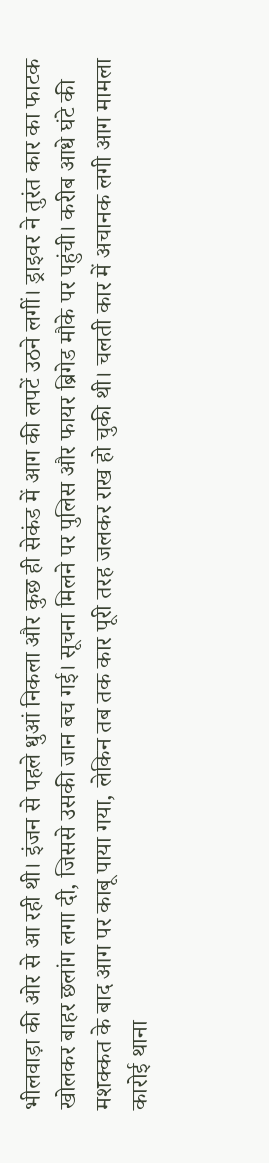भीलवाड़ा की ओर से आ रही थी। इंजन से पहले धुआं निकला और कुछ ही सेकंड में आग की लपटें उठने लगीं। ड्राइवर ने तुरंत कार का फाटक खोलकर बाहर छलांग लगा दी, जिससे उसकी जान बच गई। सूचना मिलने पर पुलिस और फायर ब्रिगेड मौके पर पहुंची। करीब आधे घंटे की मशक्कत के बाद आग पर काबू पाया गया, लेकिन तब तक कार पूरी तरह जलकर राख हो चुकी थी। चलती कार में अचानक लगी आग मामला कारोई थाना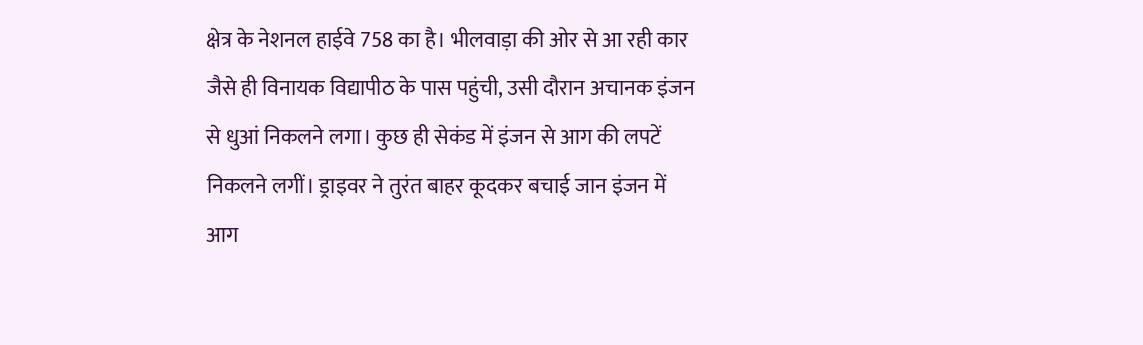क्षेत्र के नेशनल हाईवे 758 का है। भीलवाड़ा की ओर से आ रही कार जैसे ही विनायक विद्यापीठ के पास पहुंची, उसी दौरान अचानक इंजन से धुआं निकलने लगा। कुछ ही सेकंड में इंजन से आग की लपटें निकलने लगीं। ड्राइवर ने तुरंत बाहर कूदकर बचाई जान इंजन में आग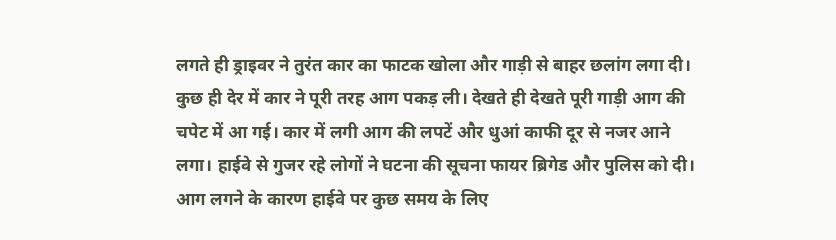लगते ही ड्राइवर ने तुरंत कार का फाटक खोला और गाड़ी से बाहर छलांग लगा दी। कुछ ही देर में कार ने पूरी तरह आग पकड़ ली। देखते ही देखते पूरी गाड़ी आग की चपेट में आ गई। कार में लगी आग की लपटें और धुआं काफी दूर से नजर आने लगा। हाईवे से गुजर रहे लोगों ने घटना की सूचना फायर ब्रिगेड और पुलिस को दी। आग लगने के कारण हाईवे पर कुछ समय के लिए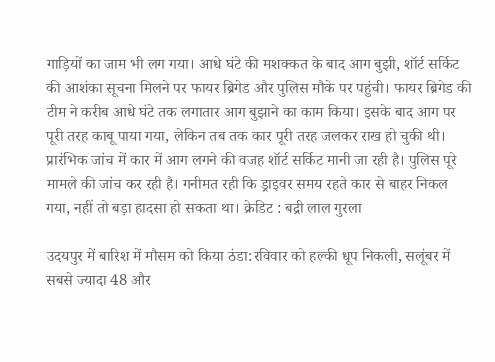गाड़ियों का जाम भी लग गया। आधे घंटे की मशक्कत के बाद आग बुझी, शॉर्ट सर्किट की आशंका सूचना मिलने पर फायर ब्रिगेड और पुलिस मौके पर पहुंची। फायर ब्रिगेड की टीम ने करीब आधे घंटे तक लगातार आग बुझाने का काम किया। इसके बाद आग पर पूरी तरह काबू पाया गया, लेकिन तब तक कार पूरी तरह जलकर राख हो चुकी थी। प्रारंभिक जांच में कार में आग लगने की वजह शॉर्ट सर्किट मानी जा रही है। पुलिस पूरे मामले की जांच कर रही है। गनीमत रही कि ड्राइवर समय रहते कार से बाहर निकल गया, नहीं तो बड़ा हादसा हो सकता था। क्रेडिट : बद्री लाल गुरला

उदयपुर में बारिश में मौसम को किया ठंडा:रविवार को हल्की धूप निकली, सलूंबर में सबसे ज्यादा 48 और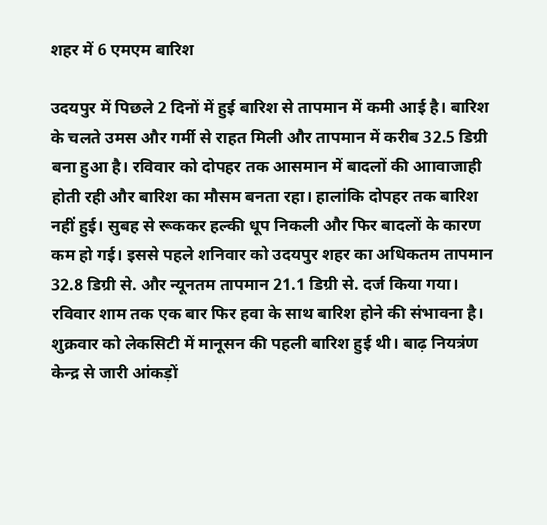शहर में 6 एमएम बारिश

उदयपुर में पिछले 2 दिनों में हुई बारिश से तापमान में कमी आई है। बारिश के चलते उमस और गर्मी से राहत मिली और तापमान में करीब 32.5 डिग्री बना हुआ है। रविवार को दोपहर तक आसमान में बादलों की आावाजाही होती रही और बारिश का मौसम बनता रहा। हालांकि दोपहर तक बारिश नहीं हुई। सुबह से रूककर हल्की धूप निकली और फिर बादलों के कारण कम हो गई। इससे पहले शनिवार को उदयपुर शहर का अधिकतम तापमान 32.8 डिग्री से. और न्यूनतम तापमान 21.1 डिग्री से. दर्ज किया गया। रविवार शाम तक एक बार फिर हवा के साथ बारिश होने की संभावना है। शुक्रवार को लेकसिटी में मानूसन की पहली बारिश हुई थी। बाढ़ नियत्रंण केन्द्र से जारी आंकड़ों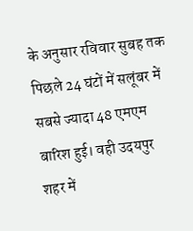के अनुसार रविवार सुबह तक पिछले 24 घंटों में सलूंबर में सबसे ज्यादा 48 एमएम बारिश हुई। वही उदयपुर शहर में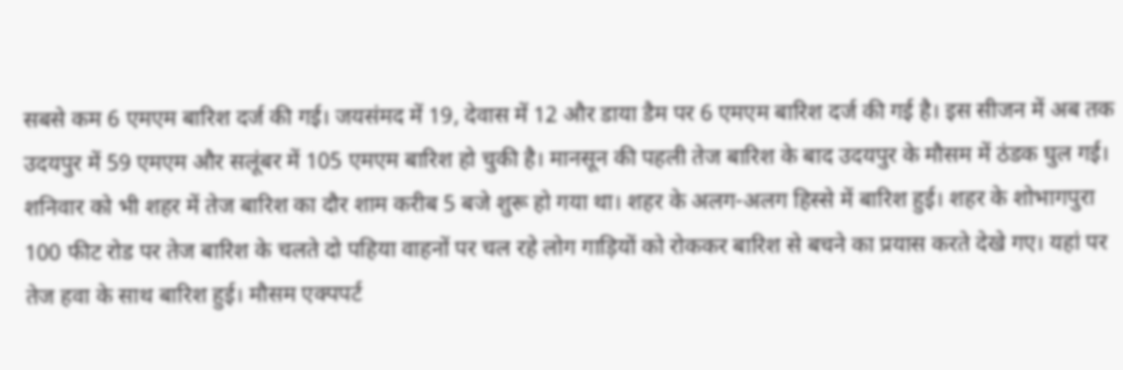सबसे कम 6 एमएम बारिश दर्ज की गई। जयसंमद में 19, देवास में 12 और डाया डैम पर 6 एमएम बारिश दर्ज की गई है। इस सीजन में अब तक उदयपुर में 59 एमएम और सलूंबर में 105 एमएम बारिश हो चुकी है। मानसून की पहली तेज बारिश के बाद उदयपुर के मौसम में ठंडक घुल गई। शनिवार को भी शहर में तेज बारिश का दौर शाम करीब 5 बजे शुरू हो गया था। शहर के अलग-अलग हिस्से में बारिश हुई। शहर के शोभागपुरा 100 फीट रोड पर तेज बारिश के चलते दो पहिया वाहनों पर चल रहे लोग गाड़ियों को रोककर बारिश से बचने का प्रयास करते देखे गए। यहां पर तेज हवा के साथ बारिश हुई। मौसम एक्पपर्ट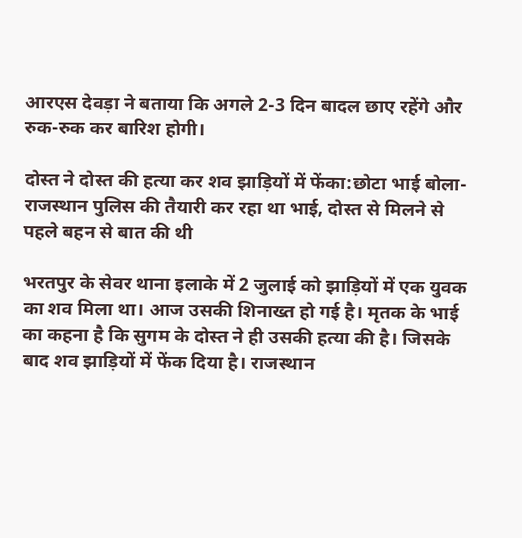आरएस देवड़ा ने बताया कि अगले 2-3 दिन बादल छाए रहेंगे और रुक-रुक कर बारिश होगी।

दोस्त ने दोस्त की हत्या कर शव झाड़ियों में फेंका:छोटा भाई बोला- राजस्थान पुलिस की तैयारी कर रहा था भाई, दोस्त से मिलने से पहले बहन से बात की थी

भरतपुर के सेवर थाना इलाके में 2 जुलाई को झाड़ियों में एक युवक का शव मिला था। आज उसकी शिनाख्त हो गई है। मृतक के भाई का कहना है कि सुगम के दोस्त ने ही उसकी हत्या की है। जिसके बाद शव झाड़ियों में फेंक दिया है। राजस्थान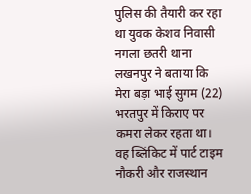पुलिस की तैयारी कर रहा था युवक केशव निवासी नगला छतरी थाना लखनपुर ने बताया कि मेरा बड़ा भाई सुगम (22) भरतपुर में किराए पर कमरा लेकर रहता था। वह ब्लिंकिट में पार्ट टाइम नौकरी और राजस्थान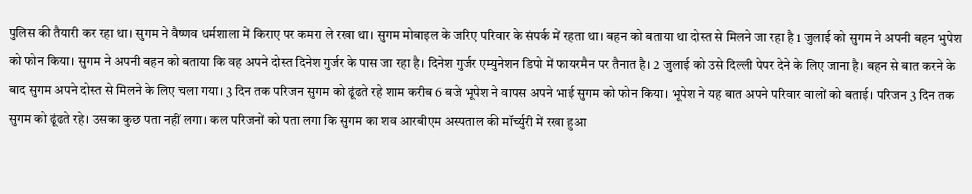पुलिस की तैयारी कर रहा था। सुगम ने वैष्णव धर्मशाला में किराए पर कमरा ले रखा था। सुगम मोबाइल के जरिए परिवार के संपर्क में रहता था। बहन को बताया था दोस्त से मिलने जा रहा है 1 जुलाई को सुगम ने अपनी बहन भुपेश को फोन किया। सुगम ने अपनी बहन को बताया कि वह अपने दोस्त दिनेश गुर्जर के पास जा रहा है। दिनेश गुर्जर एम्युनेशन डिपो में फायरमैन पर तैनात है। 2 जुलाई को उसे दिल्ली पेपर देने के लिए जाना है। बहन से बात करने के बाद सुगम अपने दोस्त से मिलने के लिए चला गया। 3 दिन तक परिजन सुगम को ढूंढते रहे शाम करीब 6 बजे भूपेश ने वापस अपने भाई सुगम को फोन किया। भूपेश ने यह बात अपने परिवार वालों को बताई। परिजन 3 दिन तक सुगम को ढूंढते रहे। उसका कुछ पता नहीं लगा। कल परिजनों को पता लगा कि सुगम का शव आरबीएम अस्पताल की मॉर्च्युरी में रखा हुआ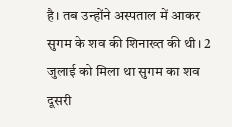है। तब उन्होंने अस्पताल में आकर सुगम के शव की शिनाख्त की थी। 2 जुलाई को मिला था सुगम का शव दूसरी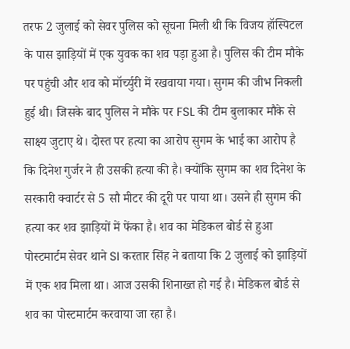तरफ 2 जुलाई को सेवर पुलिस को सूचना मिली थी कि विजय हॉस्पिटल के पास झाड़ियों में एक युवक का शव पड़ा हुआ है। पुलिस की टीम मौके पर पहुंची और शव को मॉर्च्युरी में रखवाया गया। सुगम की जीभ निकली हुई थी। जिसके बाद पुलिस ने मौके पर FSL की टीम बुलाकार मौके से साक्ष्य जुटाए थे। दोस्त पर हत्या का आरोप सुगम के भाई का आरोप है कि दिनेश गुर्जर ने ही उसकी हत्या की है। क्योंकि सुगम का शव दिनेश के सरकारी क्वार्टर से 5 सौ मीटर की दूरी पर पाया था। उसने ही सुगम की हत्या कर शव झाड़ियों में फेंका है। शव का मेडिकल बोर्ड से हुआ पोस्टमार्टम सेवर थाने SI करतार सिंह ने बताया कि 2 जुलाई को झाड़ियों में एक शव मिला था। आज उसकी शिनाख्त हो गई है। मेडिकल बोर्ड से शव का पोस्टमार्टम करवाया जा रहा है।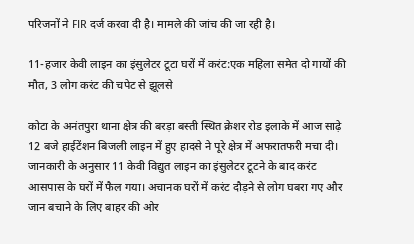परिजनों ने FIR दर्ज करवा दी है। मामले की जांच की जा रही है।

11-हजार केवी लाइन का इंसुलेटर टूटा घरों में करंट:एक महिला समेत दो गायों की मौत, 3 लोग करंट की चपेट से झूलसे

कोटा के अनंतपुरा थाना क्षेत्र की बरड़ा बस्ती स्थित क्रेशर रोड इलाके में आज साढ़े 12 बजे हाईटेंशन बिजली लाइन में हुए हादसे ने पूरे क्षेत्र में अफरातफरी मचा दी। जानकारी के अनुसार 11 केवी विद्युत लाइन का इंसुलेटर टूटने के बाद करंट आसपास के घरों में फैल गया। अचानक घरों में करंट दौड़ने से लोग घबरा गए और जान बचाने के लिए बाहर की ओर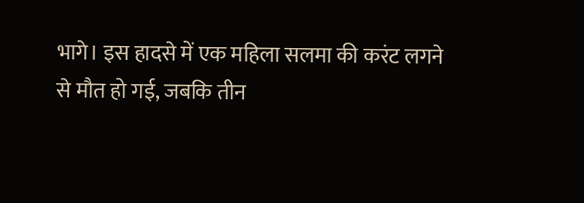भागे। इस हादसे में एक महिला सलमा की करंट लगने से मौत हो गई, जबकि तीन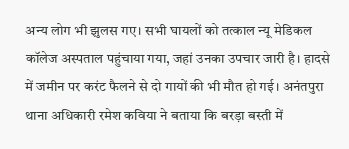अन्य लोग भी झुलस गए। सभी घायलों को तत्काल न्यू मेडिकल कॉलेज अस्पताल पहुंचाया गया, जहां उनका उपचार जारी है। हादसे में जमीन पर करंट फैलने से दो गायों की भी मौत हो गई। अनंतपुरा थाना अधिकारी रमेश कविया ने बताया कि बरड़ा बस्ती में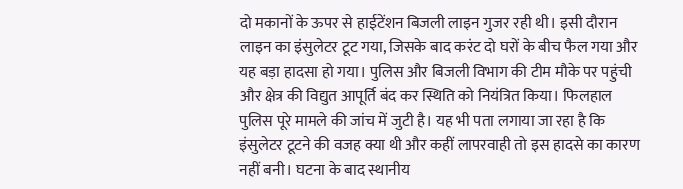दो मकानों के ऊपर से हाईटेंशन बिजली लाइन गुजर रही थी। इसी दौरान लाइन का इंसुलेटर टूट गया, जिसके बाद करंट दो घरों के बीच फैल गया और यह बड़ा हादसा हो गया। पुलिस और बिजली विभाग की टीम मौके पर पहुंची और क्षेत्र की विद्युत आपूर्ति बंद कर स्थिति को नियंत्रित किया। फिलहाल पुलिस पूरे मामले की जांच में जुटी है। यह भी पता लगाया जा रहा है कि इंसुलेटर टूटने की वजह क्या थी और कहीं लापरवाही तो इस हादसे का कारण नहीं बनी। घटना के बाद स्थानीय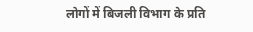लोगों में बिजली विभाग के प्रति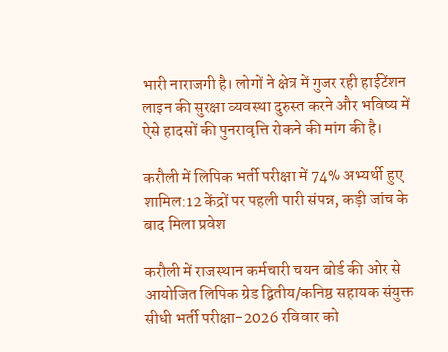भारी नाराजगी है। लोगों ने क्षेत्र में गुजर रही हाईटेंशन लाइन की सुरक्षा व्यवस्था दुरुस्त करने और भविष्य में ऐसे हादसों की पुनरावृत्ति रोकने की मांग की है।

करौली में लिपिक भर्ती परीक्षा में 74% अभ्यर्थी हुए शामिल:12 केंद्रों पर पहली पारी संपन्न, कड़ी जांच के बाद मिला प्रवेश

करौली में राजस्थान कर्मचारी चयन बोर्ड की ओर से आयोजित लिपिक ग्रेड द्वितीय/कनिष्ठ सहायक संयुक्त सीधी भर्ती परीक्षा-2026 रविवार को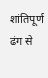शांतिपूर्ण ढंग से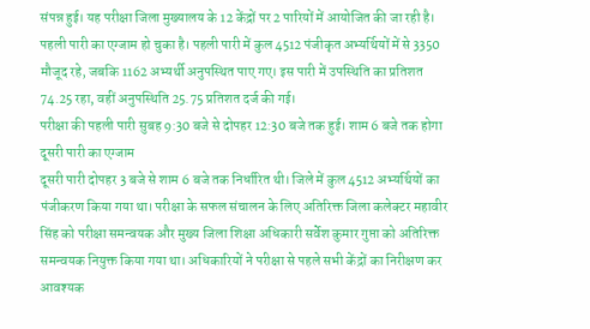संपन्न हुई। यह परीक्षा जिला मुख्यालय के 12 केंद्रों पर 2 पारियों में आयोजित की जा रही है। पहली पारी का एग्जाम हो चुका है। पहली पारी में कुल 4512 पंजीकृत अभ्यर्थियों में से 3350 मौजूद रहे, जबकि 1162 अभ्यर्थी अनुपस्थित पाए गए। इस पारी में उपस्थिति का प्रतिशत 74.25 रहा, वहीं अनुपस्थिति 25.75 प्रतिशत दर्ज की गई।
परीक्षा की पहली पारी सुबह 9:30 बजे से दोपहर 12:30 बजे तक हुई। शाम 6 बजे तक होगा दूसरी पारी का एग्जाम
दूसरी पारी दोपहर 3 बजे से शाम 6 बजे तक निर्धारित थी। जिले में कुल 4512 अभ्यर्थियों का पंजीकरण किया गया था। परीक्षा के सफल संचालन के लिए अतिरिक्त जिला कलेक्टर महावीर सिंह को परीक्षा समन्वयक और मुख्य जिला शिक्षा अधिकारी सर्वेश कुमार गुप्ता को अतिरिक्त समन्वयक नियुक्त किया गया था। अधिकारियों ने परीक्षा से पहले सभी केंद्रों का निरीक्षण कर आवश्यक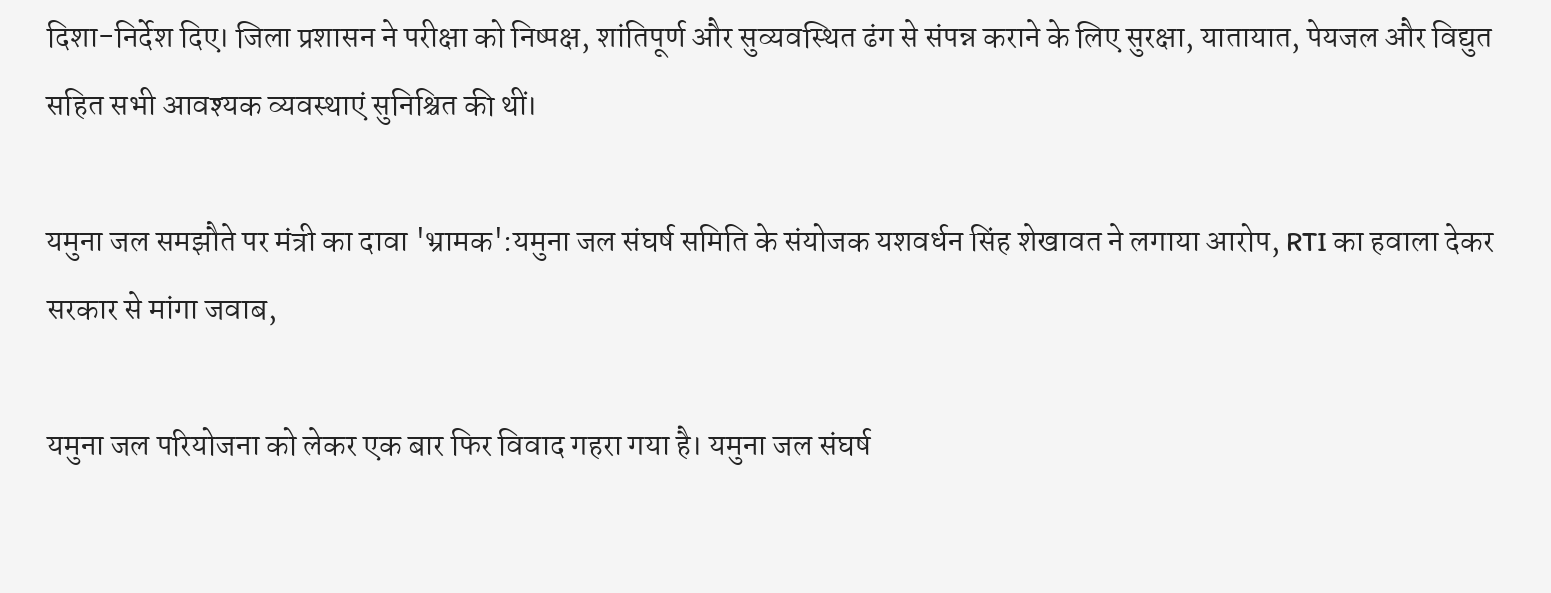दिशा-निर्देश दिए। जिला प्रशासन ने परीक्षा को निष्पक्ष, शांतिपूर्ण और सुव्यवस्थित ढंग से संपन्न कराने के लिए सुरक्षा, यातायात, पेयजल और विद्युत सहित सभी आवश्यक व्यवस्थाएं सुनिश्चित की थीं।

यमुना जल समझौते पर मंत्री का दावा 'भ्रामक':यमुना जल संघर्ष समिति के संयोजक यशवर्धन सिंह शेखावत ने लगाया आरोप, RTI का हवाला देकर सरकार से मांगा जवाब,

यमुना जल परियोजना को लेकर एक बार फिर विवाद गहरा गया है। यमुना जल संघर्ष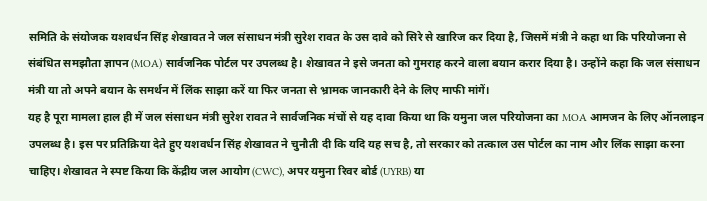समिति के संयोजक यशवर्धन सिंह शेखावत ने जल संसाधन मंत्री सुरेश रावत के उस दावे को सिरे से खारिज कर दिया है, जिसमें मंत्री ने कहा था कि परियोजना से संबंधित समझौता ज्ञापन (MOA) सार्वजनिक पोर्टल पर उपलब्ध है। शेखावत ने इसे जनता को गुमराह करने वाला बयान करार दिया है। उन्होंने कहा कि जल संसाधन मंत्री या तो अपने बयान के समर्थन में लिंक साझा करें या फिर जनता से भ्रामक जानकारी देने के लिए माफी मांगें।
यह है पूरा मामला हाल ही में जल संसाधन मंत्री सुरेश रावत ने सार्वजनिक मंचों से यह दावा किया था कि यमुना जल परियोजना का MOA आमजन के लिए ऑनलाइन उपलब्ध है। इस पर प्रतिक्रिया देते हुए यशवर्धन सिंह शेखावत ने चुनौती दी कि यदि यह सच है, तो सरकार को तत्काल उस पोर्टल का नाम और लिंक साझा करना चाहिए। शेखावत ने स्पष्ट किया कि केंद्रीय जल आयोग (CWC), अपर यमुना रिवर बोर्ड (UYRB) या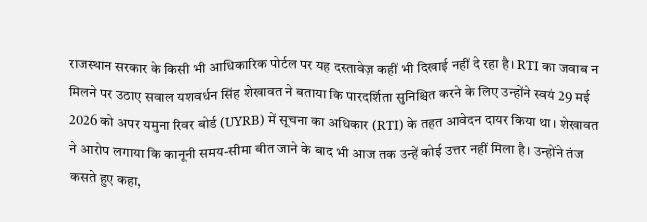राजस्थान सरकार के किसी भी आधिकारिक पोर्टल पर यह दस्तावेज़ कहीं भी दिखाई नहीं दे रहा है। RTI का जवाब न मिलने पर उठाए सवाल यशवर्धन सिंह शेखावत ने बताया कि पारदर्शिता सुनिश्चित करने के लिए उन्होंने स्वयं 29 मई 2026 को अपर यमुना रिवर बोर्ड (UYRB) में सूचना का अधिकार (RTI) के तहत आवेदन दायर किया था। शेखावत ने आरोप लगाया कि कानूनी समय-सीमा बीत जाने के बाद भी आज तक उन्हें कोई उत्तर नहीं मिला है। उन्होंने तंज कसते हुए कहा,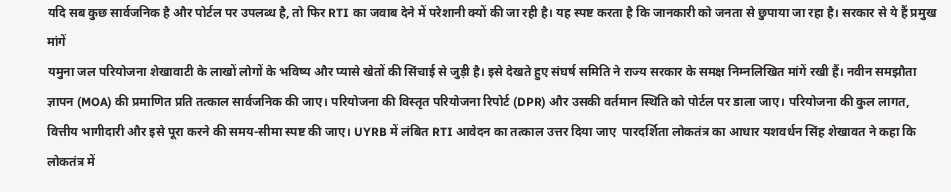यदि सब कुछ सार्वजनिक है और पोर्टल पर उपलब्ध है, तो फिर RTI का जवाब देने में परेशानी क्यों की जा रही है। यह स्पष्ट करता है कि जानकारी को जनता से छुपाया जा रहा है। सरकार से ये हैं प्रमुख मांगें
यमुना जल परियोजना शेखावाटी के लाखों लोगों के भविष्य और प्यासे खेतों की सिंचाई से जुड़ी है। इसे देखते हुए संघर्ष समिति ने राज्य सरकार के समक्ष निम्नलिखित मांगें रखी हैं। नवीन समझौता ज्ञापन (MOA) की प्रमाणित प्रति तत्काल सार्वजनिक की जाए। परियोजना की विस्तृत परियोजना रिपोर्ट (DPR) और उसकी वर्तमान स्थिति को पोर्टल पर डाला जाए। परियोजना की कुल लागत, वित्तीय भागीदारी और इसे पूरा करने की समय-सीमा स्पष्ट की जाए। UYRB में लंबित RTI आवेदन का तत्काल उत्तर दिया जाए  पारदर्शिता लोकतंत्र का आधार यशवर्धन सिंह शेखावत ने कहा कि लोकतंत्र में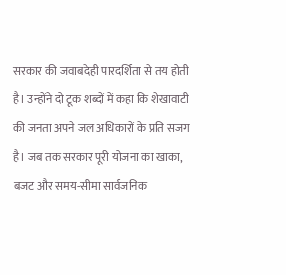सरकार की जवाबदेही पारदर्शिता से तय होती है। उन्होंने दो टूक शब्दों में कहा कि शेखावाटी की जनता अपने जल अधिकारों के प्रति सजग है। जब तक सरकार पूरी योजना का खाका, बजट और समय-सीमा सार्वजनिक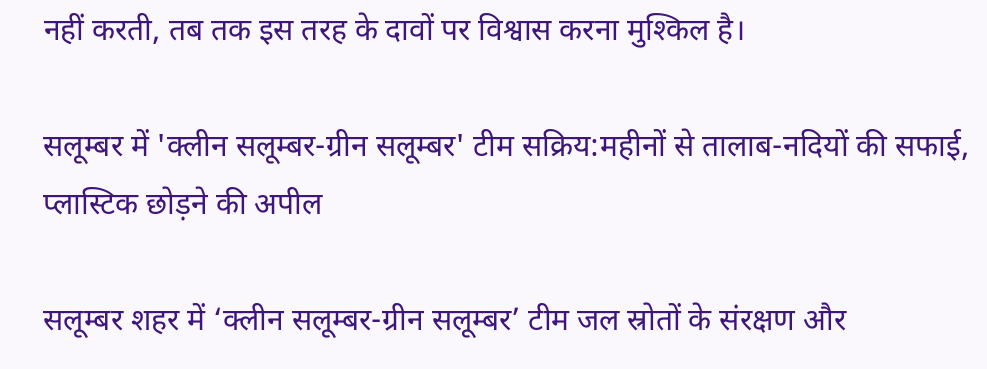नहीं करती, तब तक इस तरह के दावों पर विश्वास करना मुश्किल है।

सलूम्बर में 'क्लीन सलूम्बर-ग्रीन सलूम्बर' टीम सक्रिय:महीनों से तालाब-नदियों की सफाई, प्लास्टिक छोड़ने की अपील

सलूम्बर शहर में ‘क्लीन सलूम्बर-ग्रीन सलूम्बर’ टीम जल स्रोतों के संरक्षण और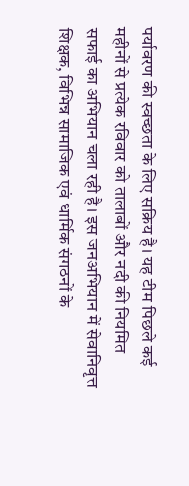पर्यावरण की स्वच्छता के लिए सक्रिय है। यह टीम पिछले कई महीनों से प्रत्येक रविवार को तालाबों और नदी की नियमित सफाई का अभियान चला रही है। इस जनअभियान में सेवानिवृत्त शिक्षक, विभिन्न सामाजिक एवं धार्मिक संगठनों के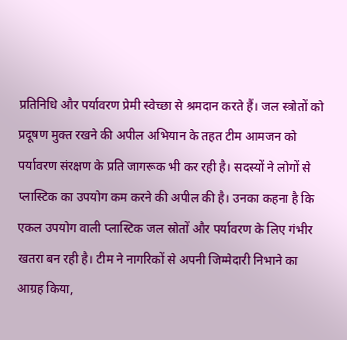प्रतिनिधि और पर्यावरण प्रेमी स्वेच्छा से श्रमदान करते हैं। जल स्त्रोतों को प्रदूषण मुक्त रखने की अपील अभियान के तहत टीम आमजन को पर्यावरण संरक्षण के प्रति जागरूक भी कर रही है। सदस्यों ने लोगों से प्लास्टिक का उपयोग कम करने की अपील की है। उनका कहना है कि एकल उपयोग वाली प्लास्टिक जल स्रोतों और पर्यावरण के लिए गंभीर खतरा बन रही है। टीम ने नागरिकों से अपनी जिम्मेदारी निभाने का आग्रह किया,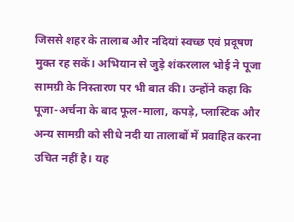जिससे शहर के तालाब और नदियां स्वच्छ एवं प्रदूषण मुक्त रह सकें। अभियान से जुड़े शंकरलाल भोई ने पूजा सामग्री के निस्तारण पर भी बात की। उन्होंने कहा कि पूजा-अर्चना के बाद फूल-माला, कपड़े, प्लास्टिक और अन्य सामग्री को सीधे नदी या तालाबों में प्रवाहित करना उचित नहीं है। यह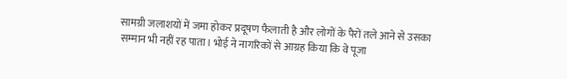सामग्री जलाशयों में जमा होकर प्रदूषण फैलाती है और लोगों के पैरों तले आने से उसका सम्मान भी नहीं रह पाता। भोई ने नागरिकों से आग्रह किया कि वे पूजा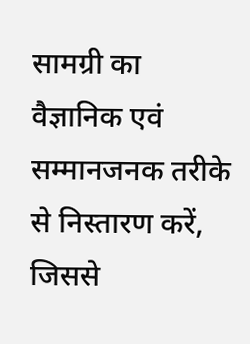सामग्री का वैज्ञानिक एवं सम्मानजनक तरीके से निस्तारण करें, जिससे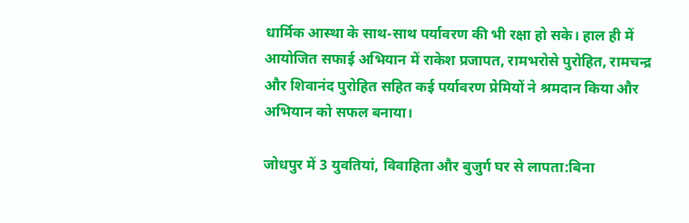धार्मिक आस्था के साथ-साथ पर्यावरण की भी रक्षा हो सके। हाल ही में आयोजित सफाई अभियान में राकेश प्रजापत, रामभरोसे पुरोहित, रामचन्द्र और शिवानंद पुरोहित सहित कई पर्यावरण प्रेमियों ने श्रमदान किया और अभियान को सफल बनाया।

जोधपुर में 3 युवतियां, विवाहिता और बुजुर्ग घर से लापता:बिना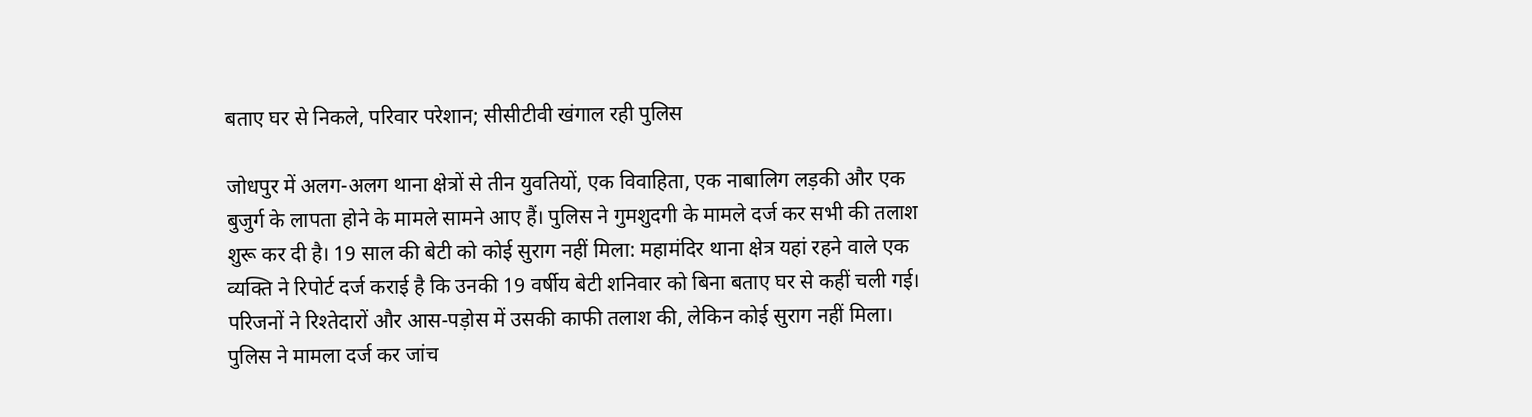बताए घर से निकले, परिवार परेशान; सीसीटीवी खंगाल रही पुलिस

जोधपुर में अलग-अलग थाना क्षेत्रों से तीन युवतियों, एक विवाहिता, एक नाबालिग लड़की और एक बुजुर्ग के लापता होने के मामले सामने आए हैं। पुलिस ने गुमशुदगी के मामले दर्ज कर सभी की तलाश शुरू कर दी है। 19 साल की बेटी को कोई सुराग नहीं मिला: महामंदिर थाना क्षेत्र यहां रहने वाले एक व्यक्ति ने रिपोर्ट दर्ज कराई है कि उनकी 19 वर्षीय बेटी शनिवार को बिना बताए घर से कहीं चली गई। परिजनों ने रिश्तेदारों और आस-पड़ोस में उसकी काफी तलाश की, लेकिन कोई सुराग नहीं मिला। पुलिस ने मामला दर्ज कर जांच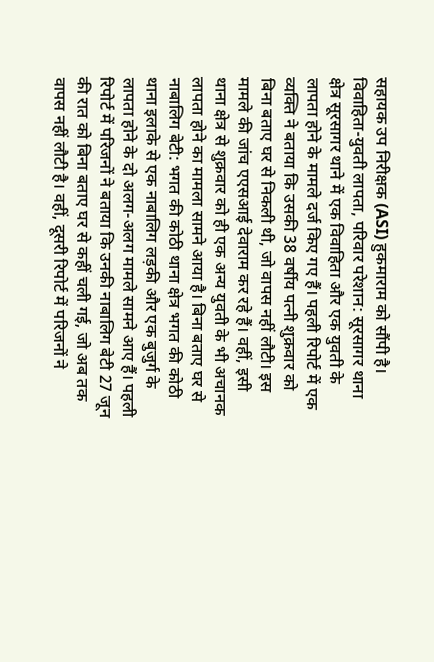सहायक उप निरीक्षक (ASI) हुकमाराम को सौंपी है। विवाहिता-युवती लापता, परिवार परेशान: सूरसागर थाना क्षेत्र सूरसागर थाने में एक विवाहिता और एक युवती के लापता होने के मामले दर्ज किए गए हैं। पहली रिपोर्ट में एक व्यक्ति ने बताया कि उसकी 38 वर्षीय पत्नी शुक्रवार को बिना बताए घर से निकली थी, जो वापस नहीं लौटी। इस मामले की जांच एएसआई देवाराम कर रहे हैं। वहीं, इसी थाना क्षेत्र से शुक्रवार को ही एक अन्य युवती के भी अचानक लापता होने का मामला सामने आया है। बिना बताए घर से नाबालिग बेटी: भगत की कोठी थाना क्षेत्र भगत की कोठी थाना इलाके से एक नाबालिग लड़की और एक बुजुर्ग के लापता होने के दो अलग-अलग मामले सामने आए हैं। पहली रिपोर्ट में परिजनों ने बताया कि उनकी नाबालिग बेटी 27 जून की रात को बिना बताए घर से कहीं चली गई, जो अब तक वापस नहीं लौटी है। वहीं, दूसरी रिपोर्ट में परिजनों ने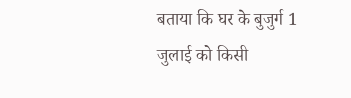बताया कि घर के बुजुर्ग 1 जुलाई को किसी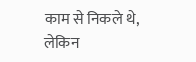काम से निकले थे, लेकिन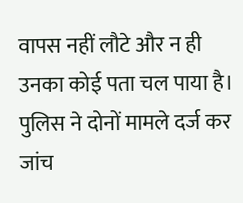वापस नहीं लौटे और न ही उनका कोई पता चल पाया है। पुलिस ने दोनों मामले दर्ज कर जांच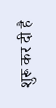शुरू कर दी है